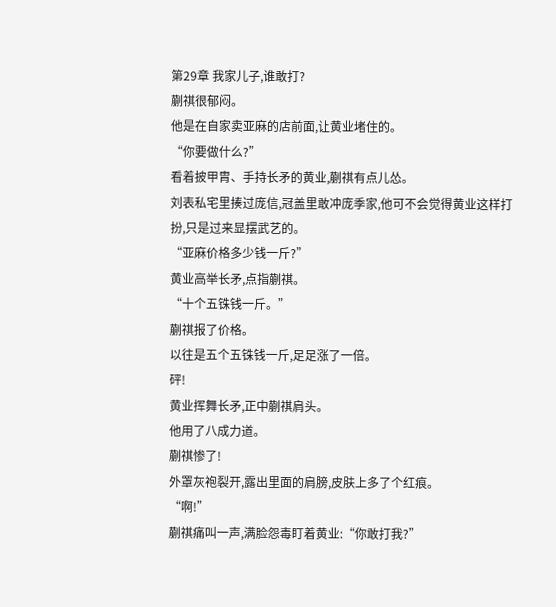第29章 我家儿子,谁敢打?
蒯祺很郁闷。
他是在自家卖亚麻的店前面,让黄业堵住的。
“你要做什么?”
看着披甲胄、手持长矛的黄业,蒯祺有点儿怂。
刘表私宅里揍过庞信,冠盖里敢冲庞季家,他可不会觉得黄业这样打扮,只是过来显摆武艺的。
“亚麻价格多少钱一斤?”
黄业高举长矛,点指蒯祺。
“十个五铢钱一斤。”
蒯祺报了价格。
以往是五个五铢钱一斤,足足涨了一倍。
砰!
黄业挥舞长矛,正中蒯祺肩头。
他用了八成力道。
蒯祺惨了!
外罩灰袍裂开,露出里面的肩膀,皮肤上多了个红痕。
“啊!”
蒯祺痛叫一声,满脸怨毒盯着黄业:“你敢打我?”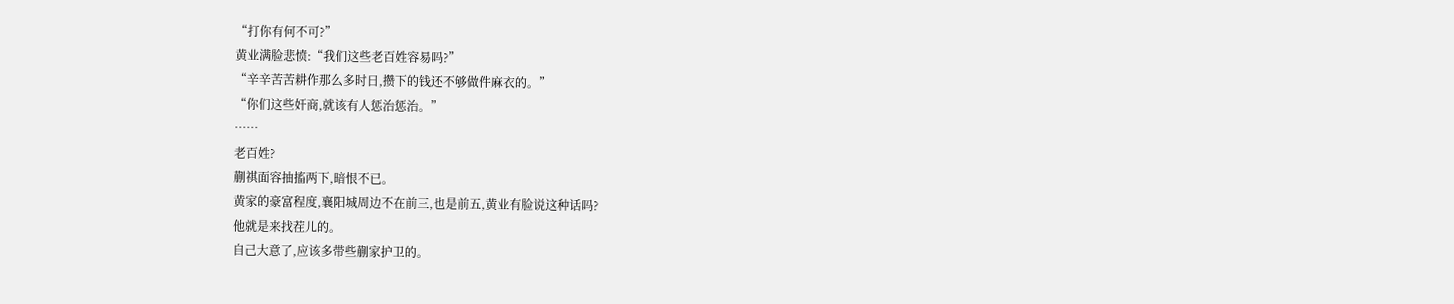“打你有何不可?”
黄业满脸悲愤:“我们这些老百姓容易吗?”
“辛辛苦苦耕作那么多时日,攒下的钱还不够做件麻衣的。”
“你们这些奸商,就该有人惩治惩治。”
……
老百姓?
蒯祺面容抽搐两下,暗恨不已。
黄家的豪富程度,襄阳城周边不在前三,也是前五,黄业有脸说这种话吗?
他就是来找茬儿的。
自己大意了,应该多带些蒯家护卫的。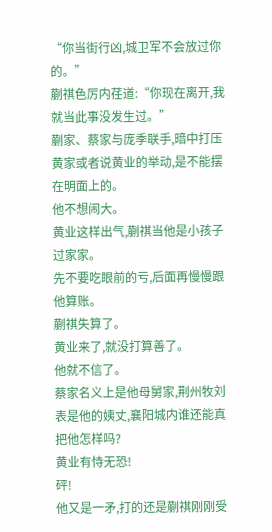“你当街行凶,城卫军不会放过你的。”
蒯祺色厉内荏道:“你现在离开,我就当此事没发生过。”
蒯家、蔡家与庞季联手,暗中打压黄家或者说黄业的举动,是不能摆在明面上的。
他不想闹大。
黄业这样出气,蒯祺当他是小孩子过家家。
先不要吃眼前的亏,后面再慢慢跟他算账。
蒯祺失算了。
黄业来了,就没打算善了。
他就不信了。
蔡家名义上是他母舅家,荆州牧刘表是他的姨丈,襄阳城内谁还能真把他怎样吗?
黄业有恃无恐!
砰!
他又是一矛,打的还是蒯祺刚刚受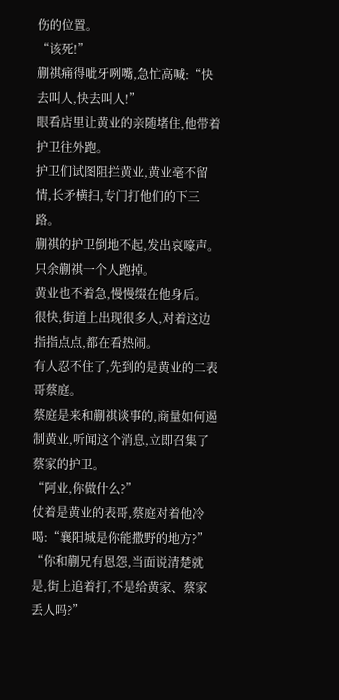伤的位置。
“该死!”
蒯祺痛得呲牙咧嘴,急忙高喊:“快去叫人,快去叫人!”
眼看店里让黄业的亲随堵住,他带着护卫往外跑。
护卫们试图阻拦黄业,黄业毫不留情,长矛横扫,专门打他们的下三路。
蒯祺的护卫倒地不起,发出哀嚎声。
只余蒯祺一个人跑掉。
黄业也不着急,慢慢缀在他身后。
很快,街道上出现很多人,对着这边指指点点,都在看热闹。
有人忍不住了,先到的是黄业的二表哥蔡庭。
蔡庭是来和蒯祺谈事的,商量如何遏制黄业,听闻这个消息,立即召集了蔡家的护卫。
“阿业,你做什么?”
仗着是黄业的表哥,蔡庭对着他冷喝:“襄阳城是你能撒野的地方?”
“你和蒯兄有恩怨,当面说清楚就是,街上追着打,不是给黄家、蔡家丢人吗?”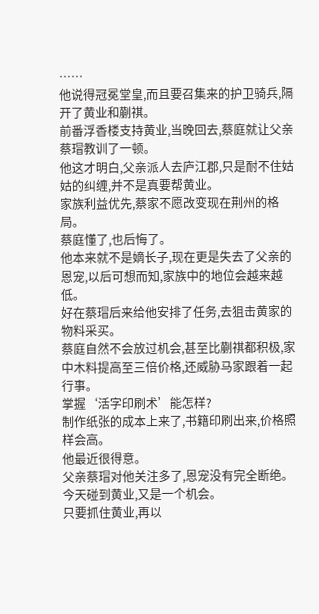……
他说得冠冕堂皇,而且要召集来的护卫骑兵,隔开了黄业和蒯祺。
前番浮香楼支持黄业,当晚回去,蔡庭就让父亲蔡瑁教训了一顿。
他这才明白,父亲派人去庐江郡,只是耐不住姑姑的纠缠,并不是真要帮黄业。
家族利益优先,蔡家不愿改变现在荆州的格局。
蔡庭懂了,也后悔了。
他本来就不是嫡长子,现在更是失去了父亲的恩宠,以后可想而知,家族中的地位会越来越低。
好在蔡瑁后来给他安排了任务,去狙击黄家的物料采买。
蔡庭自然不会放过机会,甚至比蒯祺都积极,家中木料提高至三倍价格,还威胁马家跟着一起行事。
掌握‘活字印刷术’能怎样?
制作纸张的成本上来了,书籍印刷出来,价格照样会高。
他最近很得意。
父亲蔡瑁对他关注多了,恩宠没有完全断绝。
今天碰到黄业,又是一个机会。
只要抓住黄业,再以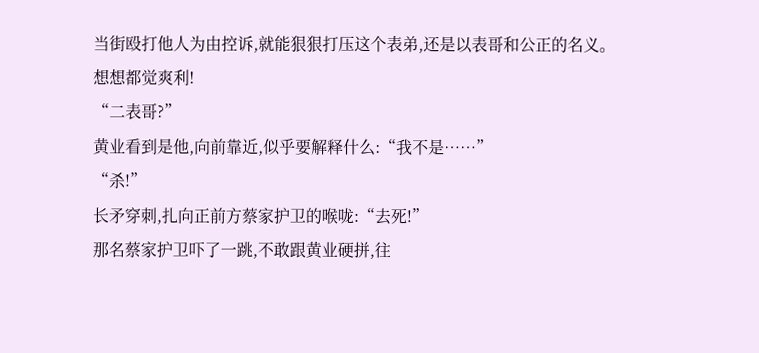当街殴打他人为由控诉,就能狠狠打压这个表弟,还是以表哥和公正的名义。
想想都觉爽利!
“二表哥?”
黄业看到是他,向前靠近,似乎要解释什么:“我不是……”
“杀!”
长矛穿刺,扎向正前方蔡家护卫的喉咙:“去死!”
那名蔡家护卫吓了一跳,不敢跟黄业硬拼,往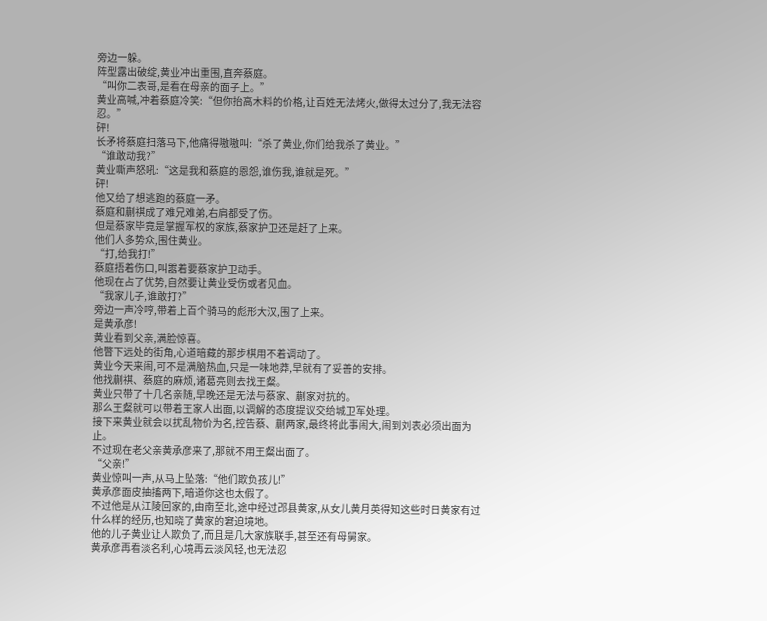旁边一躲。
阵型露出破绽,黄业冲出重围,直奔蔡庭。
“叫你二表哥,是看在母亲的面子上。”
黄业高喊,冲着蔡庭冷笑:“但你抬高木料的价格,让百姓无法烤火,做得太过分了,我无法容忍。”
砰!
长矛将蔡庭扫落马下,他痛得嗷嗷叫:“杀了黄业,你们给我杀了黄业。”
“谁敢动我?”
黄业嘶声怒吼:“这是我和蔡庭的恩怨,谁伤我,谁就是死。”
砰!
他又给了想逃跑的蔡庭一矛。
蔡庭和蒯祺成了难兄难弟,右肩都受了伤。
但是蔡家毕竟是掌握军权的家族,蔡家护卫还是赶了上来。
他们人多势众,围住黄业。
“打,给我打!”
蔡庭捂着伤口,叫嚣着要蔡家护卫动手。
他现在占了优势,自然要让黄业受伤或者见血。
“我家儿子,谁敢打?”
旁边一声冷哼,带着上百个骑马的彪形大汉,围了上来。
是黄承彦!
黄业看到父亲,满脸惊喜。
他瞥下远处的街角,心道暗藏的那步棋用不着调动了。
黄业今天来闹,可不是满脑热血,只是一味地莽,早就有了妥善的安排。
他找蒯祺、蔡庭的麻烦,诸葛亮则去找王粲。
黄业只带了十几名亲随,早晚还是无法与蔡家、蒯家对抗的。
那么王粲就可以带着王家人出面,以调解的态度提议交给城卫军处理。
接下来黄业就会以扰乱物价为名,控告蔡、蒯两家,最终将此事闹大,闹到刘表必须出面为止。
不过现在老父亲黄承彦来了,那就不用王粲出面了。
“父亲!”
黄业惊叫一声,从马上坠落:“他们欺负孩儿!”
黄承彦面皮抽搐两下,暗道你这也太假了。
不过他是从江陵回家的,由南至北,途中经过邔县黄家,从女儿黄月英得知这些时日黄家有过什么样的经历,也知晓了黄家的窘迫境地。
他的儿子黄业让人欺负了,而且是几大家族联手,甚至还有母舅家。
黄承彦再看淡名利,心境再云淡风轻,也无法忍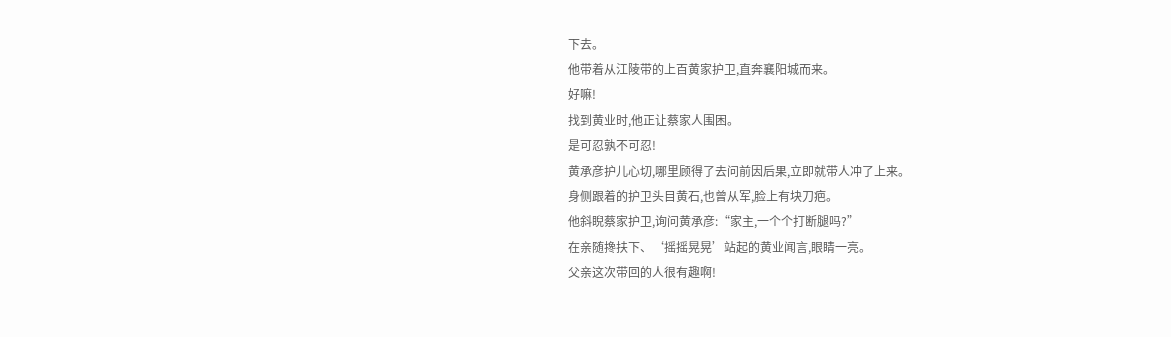下去。
他带着从江陵带的上百黄家护卫,直奔襄阳城而来。
好嘛!
找到黄业时,他正让蔡家人围困。
是可忍孰不可忍!
黄承彦护儿心切,哪里顾得了去问前因后果,立即就带人冲了上来。
身侧跟着的护卫头目黄石,也曾从军,脸上有块刀疤。
他斜睨蔡家护卫,询问黄承彦:“家主,一个个打断腿吗?”
在亲随搀扶下、‘摇摇晃晃’站起的黄业闻言,眼睛一亮。
父亲这次带回的人很有趣啊!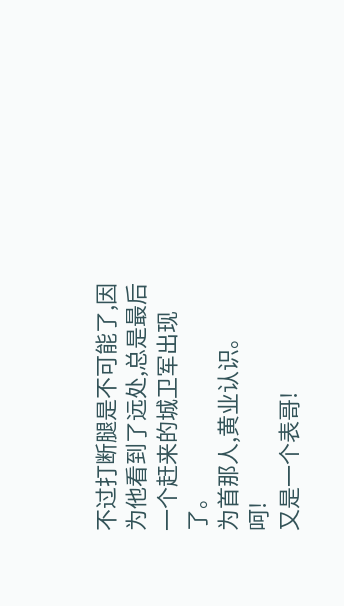不过打断腿是不可能了,因为他看到了远处,总是最后一个赶来的城卫军出现了。
为首那人,黄业认识。
呵!
又是一个表哥!